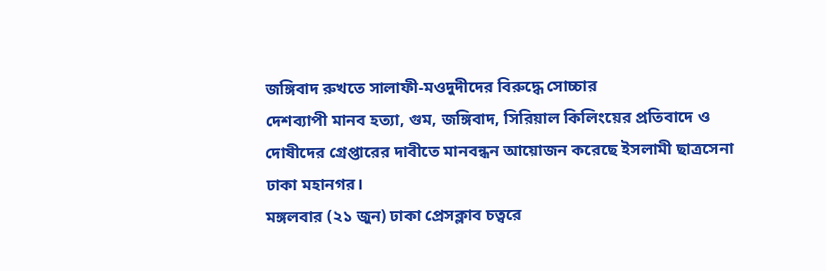জঙ্গিবাদ রুখতে সালাফী-মওদুদীদের বিরুদ্ধে সোচ্চার
দেশব্যাপী মানব হত্যা, গুম, জঙ্গিবাদ, সিরিয়াল কিলিংয়ের প্রতিবাদে ও দোষীদের গ্রেপ্তারের দাবীতে মানবন্ধন আয়োজন করেছে ইসলামী ছাত্রসেনা ঢাকা মহানগর।
মঙ্গলবার (২১ জুন) ঢাকা প্রেসক্লাব চত্বরে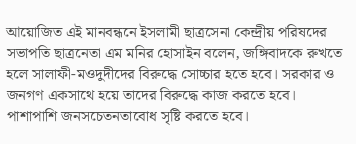আয়োজিত এই মানবন্ধনে ইসলামী ছাত্রসেনা কেন্দ্রীয় পরিষদের সভাপতি ছাত্রনেতা এম মনির হোসাইন বলেন, জঙ্গিবাদকে রুখতে হলে সালাফী-মওদুদীদের বিরুদ্ধে সোচ্চার হতে হবে। সরকার ও জনগণ একসাথে হয়ে তাদের বিরুদ্ধে কাজ করতে হবে। পাশাপাশি জনসচেতনতাবোধ সৃষ্টি করতে হবে।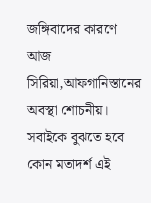জঙ্গিবাদের কারণে আজ সিরিয়া,আফগানিস্তানের অবস্থা শোচনীয়। সবাইকে বুঝতে হবে কোন মতাদর্শ এই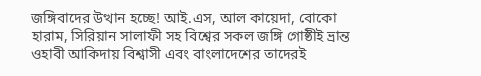জঙ্গিবাদের উত্থান হচ্ছে! আই.এস, আল কায়েদা, বোকো হারাম, সিরিয়ান সালাফী সহ বিশ্বের সকল জঙ্গি গোষ্ঠীই ভ্রান্ত ওহাবী আকিদায় বিশ্বাসী এবং বাংলাদেশের তাদেরই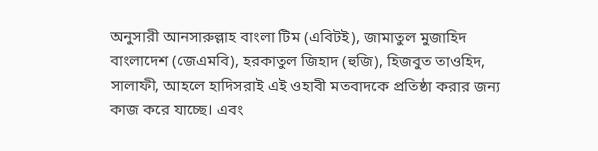অনুসারী আনসারুল্লাহ বাংলা টিম (এবিটই), জামাতুল মুজাহিদ বাংলাদেশ (জেএমবি), হরকাতুল জিহাদ (হুজি), হিজবুত তাওহিদ, সালাফী, আহলে হাদিসরাই এই ওহাবী মতবাদকে প্রতিষ্ঠা করার জন্য কাজ করে যাচ্ছে। এবং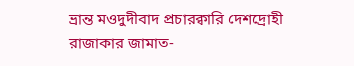ভ্রান্ত মওদুদীবাদ প্রচারক্বারি দেশদ্রোহী রাজাকার জামাত-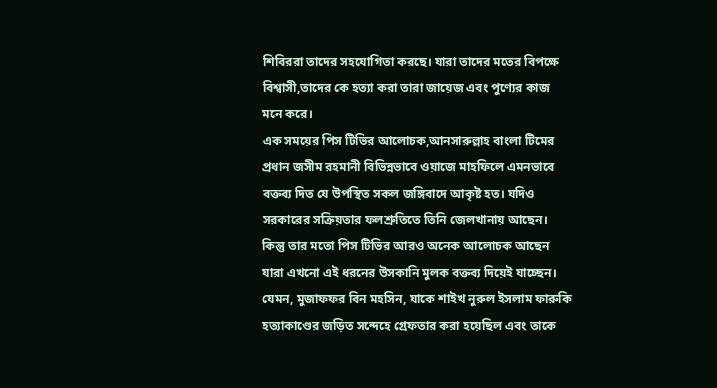শিবিররা তাদের সহযোগিতা করছে। যারা তাদের মতের বিপক্ষে বিশ্বাসী,তাদের কে হত্যা করা তারা জায়েজ এবং পুণ্যের কাজ মনে করে।
এক সময়ের পিস টিভির আলোচক,আনসারুল্লাহ বাংলা টিমের প্রধান জসীম রহমানী বিভিন্নভাবে ওয়াজে মাহফিলে এমনভাবে বক্তব্য দিত যে উপস্থিত সকল জঙ্গিবাদে আকৃষ্ট হত। যদিও সরকারের সক্রিয়তার ফলশ্রুতিতে তিনি জেলখানায় আছেন। কিন্তু তার মতো পিস টিভির আরও অনেক আলোচক আছেন যারা এখনো এই ধরনের উসকানি মুলক বক্তব্য দিয়েই যাচ্ছেন। যেমন, মুজাফফর বিন মহসিন, যাকে শাইখ নুরুল ইসলাম ফারুকি হত্যাকাণ্ডের জড়িত সন্দেহে গ্রেফতার করা হয়েছিল এবং তাকে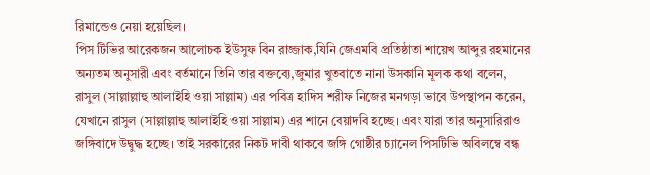রিমান্ডেও নেয়া হয়েছিল।
পিস টিভির আরেকজন আলোচক ইউসুফ বিন রাজ্জাক,যিনি জেএমবি প্রতিষ্ঠাতা শায়েখ আব্দুর রহমানের অন্যতম অনুসারী এবং বর্তমানে তিনি তার বক্তব্যে,জুমার খুতবাতে নানা উসকানি মূলক কথা বলেন, রাসুল (সাল্লাল্লাহু আলাইহি ওয়া সাল্লাম) এর পবিত্র হাদিস শরীফ নিজের মনগড়া ভাবে উপস্থাপন করেন, যেখানে রাসুল (সাল্লাল্লাহু আলাইহি ওয়া সাল্লাম) এর শানে বেয়াদবি হচ্ছে। এবং যারা তার অনুসারিরাও জঙ্গিবাদে উদ্বুদ্ধ হচ্ছে। তাই সরকারের নিকট দাবী থাকবে জঙ্গি গোষ্ঠীর চ্যানেল পিসটিভি অবিলম্বে বন্ধ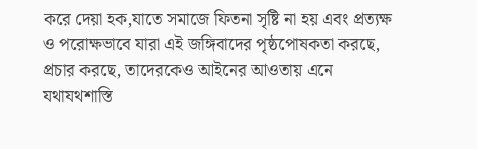করে দেয়া হক,যাতে সমাজে ফিতনা সৃষ্টি না হয় এবং প্রত্যক্ষ ও পরোক্ষভাবে যারা এই জঙ্গিবাদের পৃষ্ঠপোষকতা করছে, প্রচার করছে, তাদেরকেও আইনের আওতায় এনে যথাযথশাস্তি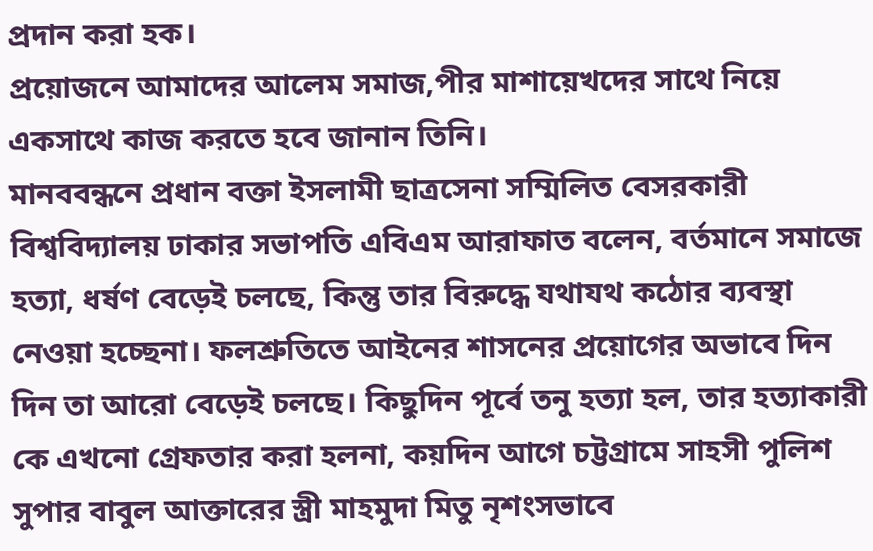প্রদান করা হক।
প্রয়োজনে আমাদের আলেম সমাজ,পীর মাশায়েখদের সাথে নিয়ে একসাথে কাজ করতে হবে জানান তিনি।
মানববন্ধনে প্রধান বক্তা ইসলামী ছাত্রসেনা সম্মিলিত বেসরকারী বিশ্ববিদ্যালয় ঢাকার সভাপতি এবিএম আরাফাত বলেন, বর্তমানে সমাজে হত্যা, ধর্ষণ বেড়েই চলছে, কিন্তু তার বিরুদ্ধে যথাযথ কঠোর ব্যবস্থা নেওয়া হচ্ছেনা। ফলশ্রুতিতে আইনের শাসনের প্রয়োগের অভাবে দিন দিন তা আরো বেড়েই চলছে। কিছুদিন পূর্বে তনু হত্যা হল, তার হত্যাকারী কে এখনো গ্রেফতার করা হলনা, কয়দিন আগে চট্টগ্রামে সাহসী পুলিশ সুপার বাবুল আক্তারের স্ত্রী মাহমুদা মিতু নৃশংসভাবে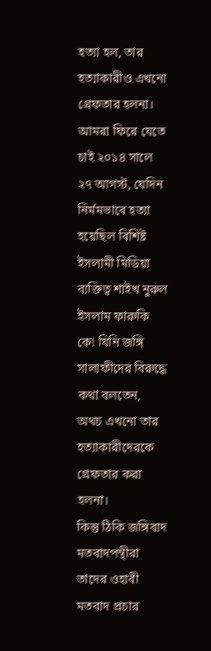হত্যা হল, তার হত্যাকারীও এখনো গ্রেফতার হলনা। আমরা ফিরে যেতে চাই ২০১৪ সালে ২৭ আগস্ট, যেদিন নির্মমভাবে হত্যা হয়েছিল বিশিষ্ট ইসলামী মিডিয়া ব্যক্তিত্ব শাইখ নুরুল ইসলাম ফারুকি কে! যিনি জঙ্গি সালাফীদের বিরুদ্ধে কথা বলতেন, অথচ এখনো তার হত্যাকারীদেরকে গ্রেফতার করা হলনা।
কিন্তু ঠিকি জঙ্গিবাদ মতবাদপন্থীরা তাদের ওহাবী মতবাদ প্রচার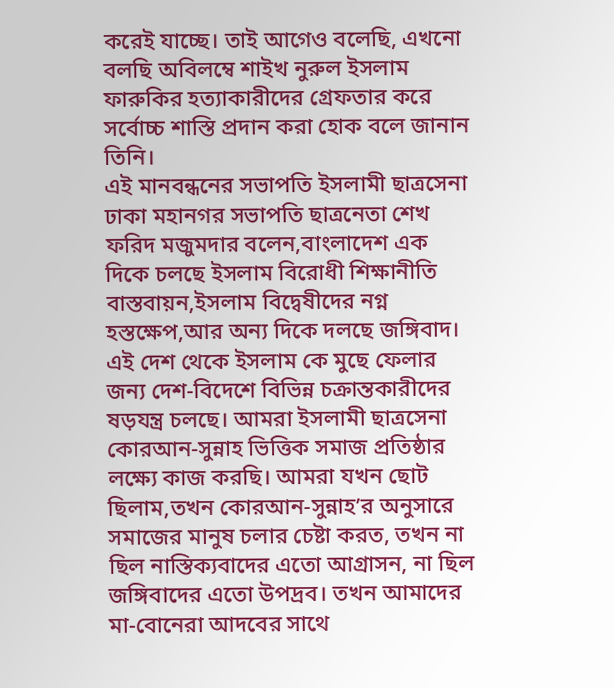করেই যাচ্ছে। তাই আগেও বলেছি, এখনো বলছি অবিলম্বে শাইখ নুরুল ইসলাম ফারুকির হত্যাকারীদের গ্রেফতার করে সর্বোচ্চ শাস্তি প্রদান করা হোক বলে জানান তিনি।
এই মানবন্ধনের সভাপতি ইসলামী ছাত্রসেনা ঢাকা মহানগর সভাপতি ছাত্রনেতা শেখ ফরিদ মজুমদার বলেন,বাংলাদেশ এক দিকে চলছে ইসলাম বিরোধী শিক্ষানীতি বাস্তবায়ন,ইসলাম বিদ্বেষীদের নগ্ন হস্তক্ষেপ,আর অন্য দিকে দলছে জঙ্গিবাদ। এই দেশ থেকে ইসলাম কে মুছে ফেলার জন্য দেশ-বিদেশে বিভিন্ন চক্রান্তকারীদের ষড়যন্ত্র চলছে। আমরা ইসলামী ছাত্রসেনা কোরআন-সুন্নাহ ভিত্তিক সমাজ প্রতিষ্ঠার লক্ষ্যে কাজ করছি। আমরা যখন ছোট ছিলাম,তখন কোরআন-সুন্নাহ’র অনুসারে সমাজের মানুষ চলার চেষ্টা করত, তখন না ছিল নাস্তিক্যবাদের এতো আগ্রাসন, না ছিল জঙ্গিবাদের এতো উপদ্রব। তখন আমাদের মা-বোনেরা আদবের সাথে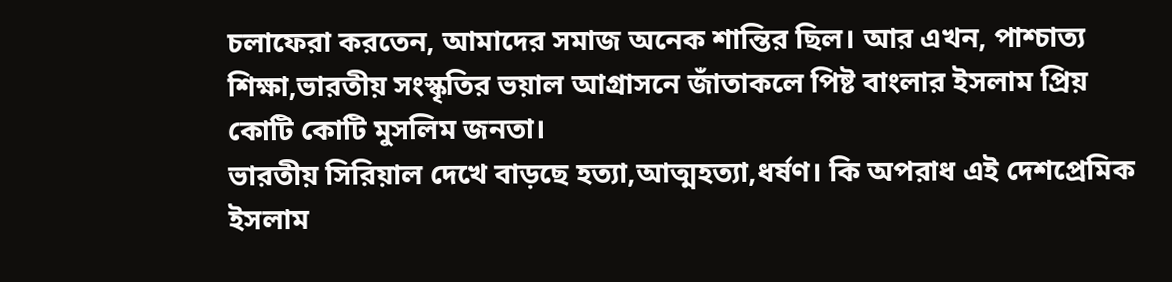চলাফেরা করতেন, আমাদের সমাজ অনেক শান্তির ছিল। আর এখন, পাশ্চাত্য শিক্ষা,ভারতীয় সংস্কৃতির ভয়াল আগ্রাসনে জাঁতাকলে পিষ্ট বাংলার ইসলাম প্রিয় কোটি কোটি মুসলিম জনতা।
ভারতীয় সিরিয়াল দেখে বাড়ছে হত্যা,আত্মহত্যা,ধর্ষণ। কি অপরাধ এই দেশপ্রেমিক ইসলাম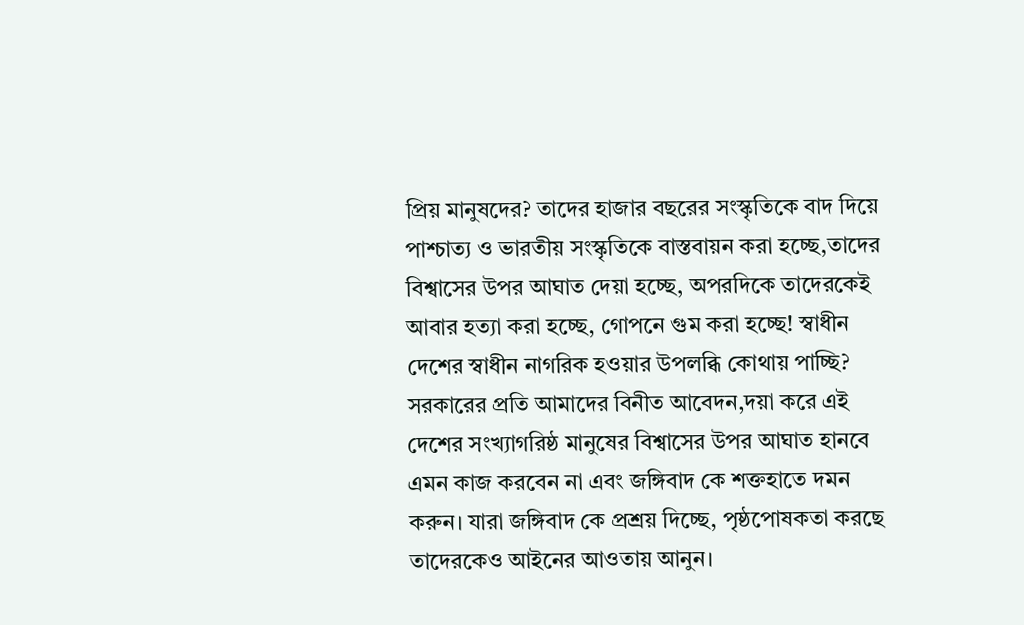প্রিয় মানুষদের? তাদের হাজার বছরের সংস্কৃতিকে বাদ দিয়ে পাশ্চাত্য ও ভারতীয় সংস্কৃতিকে বাস্তবায়ন করা হচ্ছে,তাদের বিশ্বাসের উপর আঘাত দেয়া হচ্ছে, অপরদিকে তাদেরকেই আবার হত্যা করা হচ্ছে, গোপনে গুম করা হচ্ছে! স্বাধীন দেশের স্বাধীন নাগরিক হওয়ার উপলব্ধি কোথায় পাচ্ছি?
সরকারের প্রতি আমাদের বিনীত আবেদন,দয়া করে এই দেশের সংখ্যাগরিষ্ঠ মানুষের বিশ্বাসের উপর আঘাত হানবে এমন কাজ করবেন না এবং জঙ্গিবাদ কে শক্তহাতে দমন করুন। যারা জঙ্গিবাদ কে প্রশ্রয় দিচ্ছে, পৃষ্ঠপোষকতা করছে তাদেরকেও আইনের আওতায় আনুন।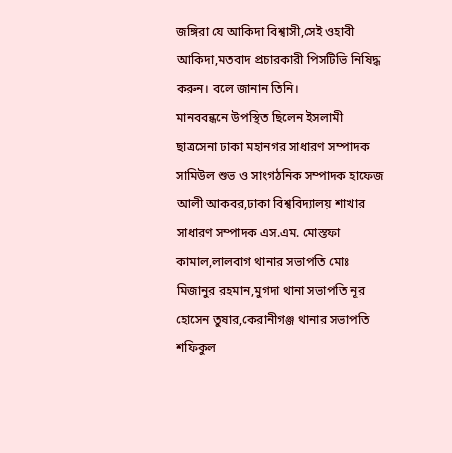জঙ্গিরা যে আকিদা বিশ্বাসী,সেই ওহাবী আকিদা,মতবাদ প্রচারকারী পিসটিভি নিষিদ্ধ করুন। বলে জানান তিনি।
মানববন্ধনে উপস্থিত ছিলেন ইসলামী ছাত্রসেনা ঢাকা মহানগর সাধারণ সম্পাদক সামিউল শুভ ও সাংগঠনিক সম্পাদক হাফেজ আলী আকবর,ঢাকা বিশ্ববিদ্যালয় শাখার সাধারণ সম্পাদক এস.এম. মোস্তফা কামাল,লালবাগ থানার সভাপতি মোঃ মিজানুর রহমান,মুগদা থানা সভাপতি নূর হোসেন তুষার,কেরানীগঞ্জ থানার সভাপতি শফিকুল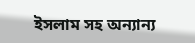ইসলাম সহ অন্যান্য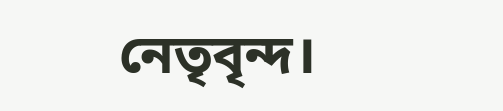নেতৃবৃন্দ।